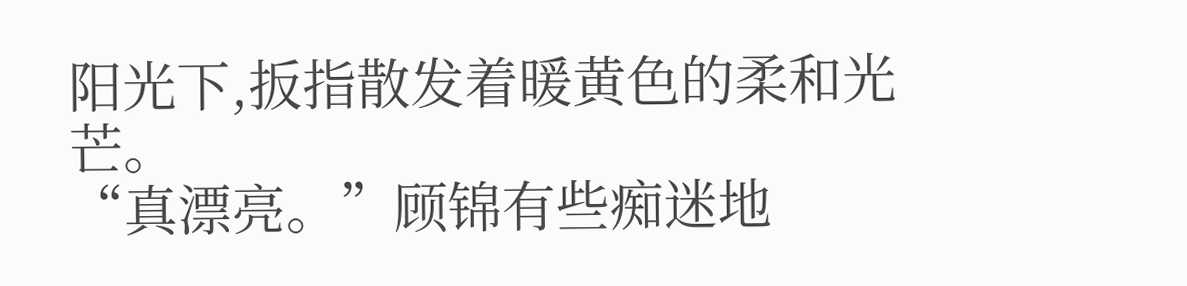阳光下,扳指散发着暖黄色的柔和光芒。
“真漂亮。”顾锦有些痴迷地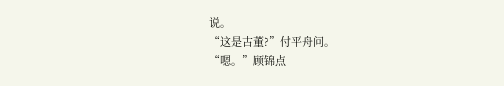说。
“这是古董?”付平舟问。
“嗯。”顾锦点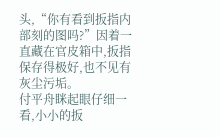头,“你有看到扳指内部刻的图吗?”因着一直藏在官皮箱中,扳指保存得极好,也不见有灰尘污垢。
付平舟眯起眼仔细一看,小小的扳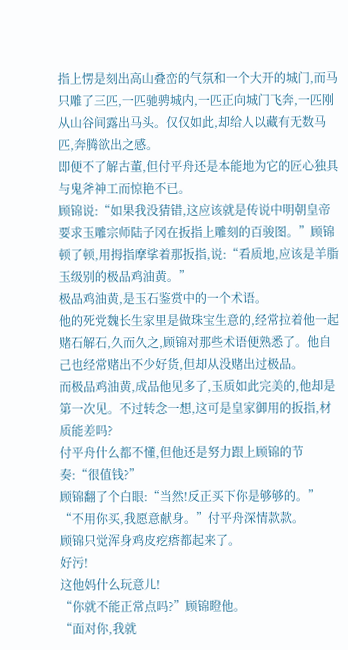指上愣是刻出高山叠峦的气氛和一个大开的城门,而马只雕了三匹,一匹驰骋城内,一匹正向城门飞奔,一匹刚从山谷间露出马头。仅仅如此,却给人以藏有无数马匹,奔腾欲出之感。
即便不了解古董,但付平舟还是本能地为它的匠心独具与鬼斧神工而惊艳不已。
顾锦说:“如果我没猜错,这应该就是传说中明朝皇帝要求玉雕宗师陆子冈在扳指上雕刻的百骏图。”顾锦顿了顿,用拇指摩挲着那扳指,说:“看质地,应该是羊脂玉级别的极品鸡油黄。”
极品鸡油黄,是玉石鉴赏中的一个术语。
他的死党魏长生家里是做珠宝生意的,经常拉着他一起赌石解石,久而久之,顾锦对那些术语便熟悉了。他自己也经常赌出不少好货,但却从没赌出过极品。
而极品鸡油黄,成品他见多了,玉质如此完美的,他却是第一次见。不过转念一想,这可是皇家御用的扳指,材质能差吗?
付平舟什么都不懂,但他还是努力跟上顾锦的节奏:“很值钱?”
顾锦翻了个白眼:“当然!反正买下你是够够的。”
“不用你买,我愿意献身。”付平舟深情款款。
顾锦只觉浑身鸡皮疙瘩都起来了。
好污!
这他妈什么玩意儿!
“你就不能正常点吗?”顾锦瞪他。
“面对你,我就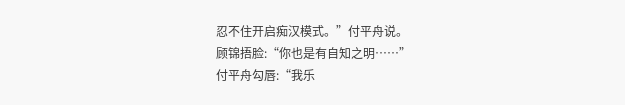忍不住开启痴汉模式。”付平舟说。
顾锦捂脸:“你也是有自知之明……”
付平舟勾唇:“我乐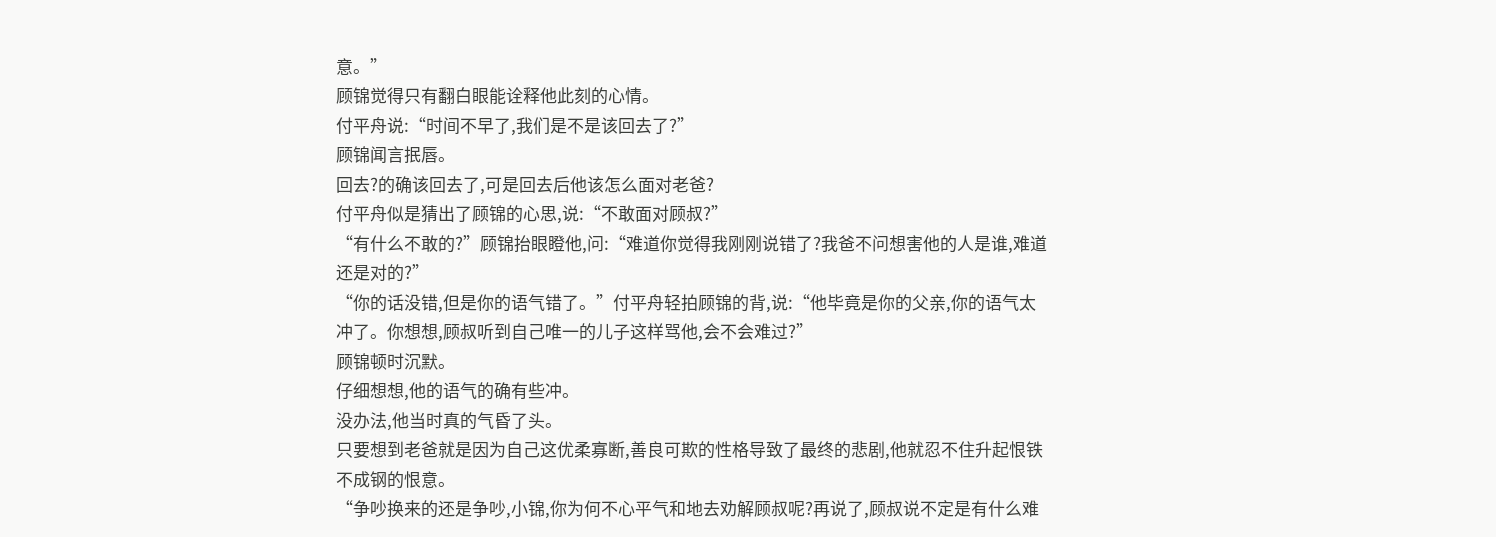意。”
顾锦觉得只有翻白眼能诠释他此刻的心情。
付平舟说:“时间不早了,我们是不是该回去了?”
顾锦闻言抿唇。
回去?的确该回去了,可是回去后他该怎么面对老爸?
付平舟似是猜出了顾锦的心思,说:“不敢面对顾叔?”
“有什么不敢的?”顾锦抬眼瞪他,问:“难道你觉得我刚刚说错了?我爸不问想害他的人是谁,难道还是对的?”
“你的话没错,但是你的语气错了。”付平舟轻拍顾锦的背,说:“他毕竟是你的父亲,你的语气太冲了。你想想,顾叔听到自己唯一的儿子这样骂他,会不会难过?”
顾锦顿时沉默。
仔细想想,他的语气的确有些冲。
没办法,他当时真的气昏了头。
只要想到老爸就是因为自己这优柔寡断,善良可欺的性格导致了最终的悲剧,他就忍不住升起恨铁不成钢的恨意。
“争吵换来的还是争吵,小锦,你为何不心平气和地去劝解顾叔呢?再说了,顾叔说不定是有什么难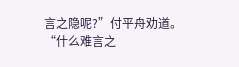言之隐呢?”付平舟劝道。
“什么难言之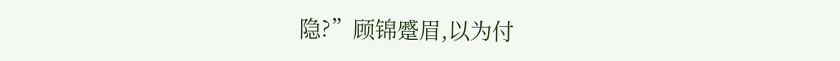隐?”顾锦蹙眉,以为付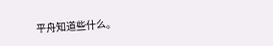平舟知道些什么。